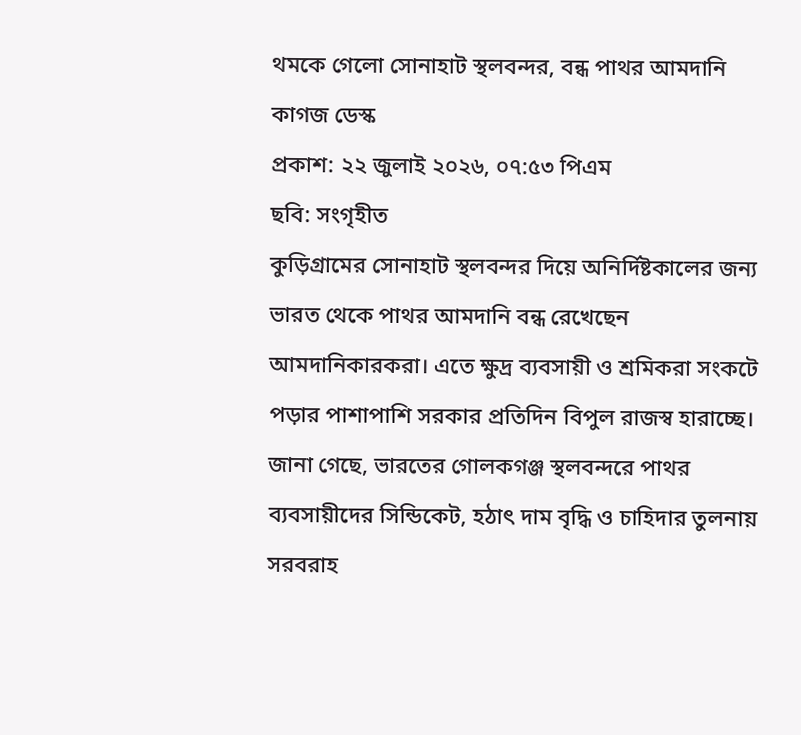থমকে গেলো সোনাহাট স্থলবন্দর, বন্ধ পাথর আমদানি
কাগজ ডেস্ক
প্রকাশ: ২২ জুলাই ২০২৬, ০৭:৫৩ পিএম
ছবি: সংগৃহীত
কুড়িগ্রামের সোনাহাট স্থলবন্দর দিয়ে অনির্দিষ্টকালের জন্য ভারত থেকে পাথর আমদানি বন্ধ রেখেছেন আমদানিকারকরা। এতে ক্ষুদ্র ব্যবসায়ী ও শ্রমিকরা সংকটে পড়ার পাশাপাশি সরকার প্রতিদিন বিপুল রাজস্ব হারাচ্ছে।
জানা গেছে, ভারতের গোলকগঞ্জ স্থলবন্দরে পাথর ব্যবসায়ীদের সিন্ডিকেট, হঠাৎ দাম বৃদ্ধি ও চাহিদার তুলনায় সরবরাহ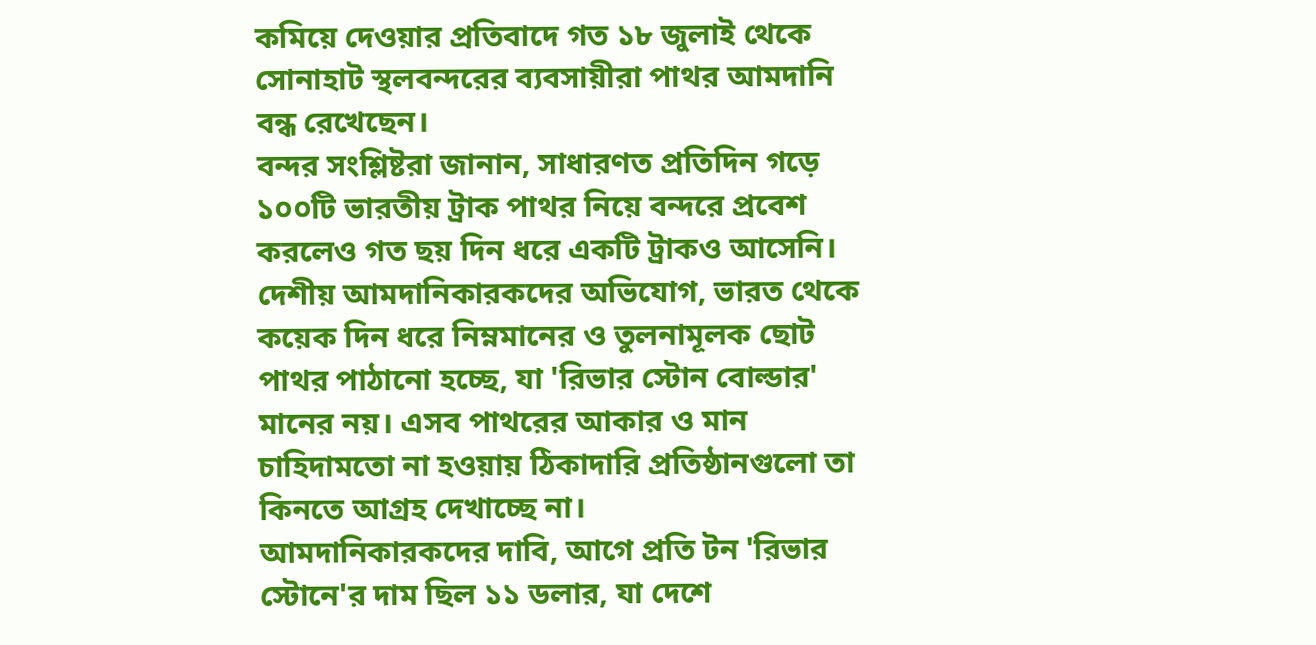কমিয়ে দেওয়ার প্রতিবাদে গত ১৮ জুলাই থেকে সোনাহাট স্থলবন্দরের ব্যবসায়ীরা পাথর আমদানি বন্ধ রেখেছেন।
বন্দর সংশ্লিষ্টরা জানান, সাধারণত প্রতিদিন গড়ে ১০০টি ভারতীয় ট্রাক পাথর নিয়ে বন্দরে প্রবেশ করলেও গত ছয় দিন ধরে একটি ট্রাকও আসেনি।
দেশীয় আমদানিকারকদের অভিযোগ, ভারত থেকে কয়েক দিন ধরে নিম্নমানের ও তুলনামূলক ছোট পাথর পাঠানো হচ্ছে, যা 'রিভার স্টোন বোল্ডার' মানের নয়। এসব পাথরের আকার ও মান চাহিদামতো না হওয়ায় ঠিকাদারি প্রতিষ্ঠানগুলো তা কিনতে আগ্রহ দেখাচ্ছে না।
আমদানিকারকদের দাবি, আগে প্রতি টন 'রিভার স্টোনে'র দাম ছিল ১১ ডলার, যা দেশে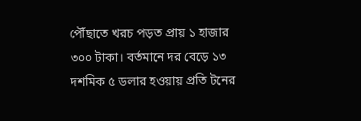পৌঁছাতে খরচ পড়ত প্রায় ১ হাজার ৩০০ টাকা। বর্তমানে দর বেড়ে ১৩ দশমিক ৫ ডলার হওয়ায় প্রতি টনের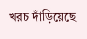খরচ দাঁড়িয়েছে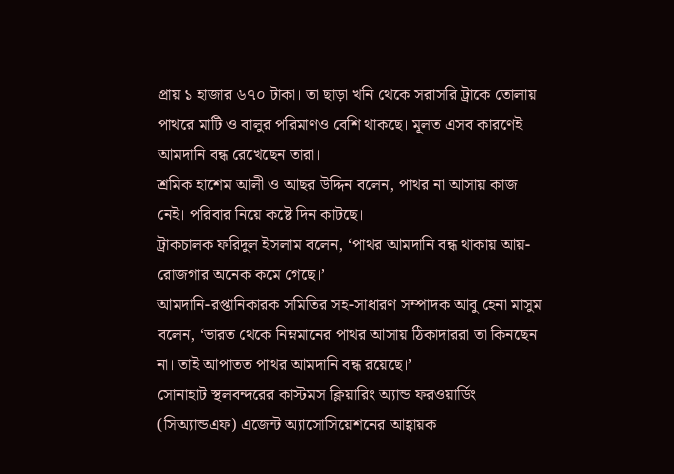প্রায় ১ হাজার ৬৭০ টাকা। তা ছাড়া খনি থেকে সরাসরি ট্রাকে তোলায় পাথরে মাটি ও বালুর পরিমাণও বেশি থাকছে। মূলত এসব কারণেই আমদানি বন্ধ রেখেছেন তারা।
শ্রমিক হাশেম আলী ও আছর উদ্দিন বলেন, পাথর না আসায় কাজ নেই। পরিবার নিয়ে কষ্টে দিন কাটছে।
ট্রাকচালক ফরিদুল ইসলাম বলেন, ‘পাথর আমদানি বন্ধ থাকায় আয়-রোজগার অনেক কমে গেছে।’
আমদানি-রপ্তানিকারক সমিতির সহ-সাধারণ সম্পাদক আবু হেনা মাসুম বলেন, ‘ভারত থেকে নিম্নমানের পাথর আসায় ঠিকাদাররা তা কিনছেন না। তাই আপাতত পাথর আমদানি বন্ধ রয়েছে।’
সোনাহাট স্থলবন্দরের কাস্টমস ক্লিয়ারিং অ্যান্ড ফরওয়ার্ডিং (সিঅ্যান্ডএফ) এজেন্ট অ্যাসোসিয়েশনের আহ্বায়ক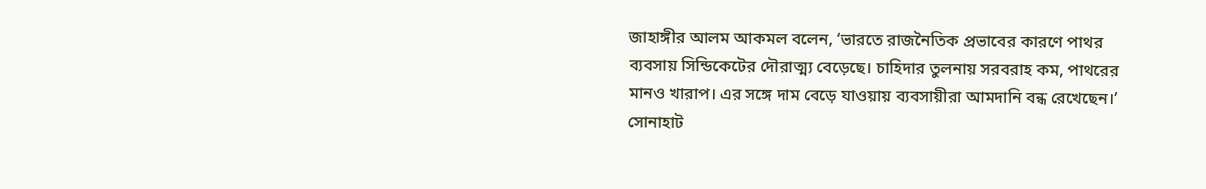জাহাঙ্গীর আলম আকমল বলেন, ‘ভারতে রাজনৈতিক প্রভাবের কারণে পাথর ব্যবসায় সিন্ডিকেটের দৌরাত্ম্য বেড়েছে। চাহিদার তুলনায় সরবরাহ কম, পাথরের মানও খারাপ। এর সঙ্গে দাম বেড়ে যাওয়ায় ব্যবসায়ীরা আমদানি বন্ধ রেখেছেন।’
সোনাহাট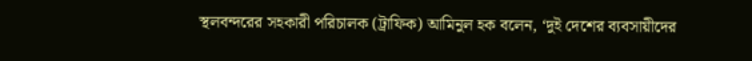স্থলবন্দরের সহকারী পরিচালক (ট্রাফিক) আমিনুল হক বলেন, ‘দুই দেশের ব্যবসায়ীদের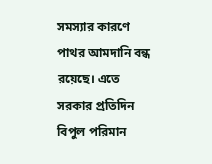সমস্যার কারণে পাথর আমদানি বন্ধ রয়েছে। এতে সরকার প্রতিদিন বিপুল পরিমান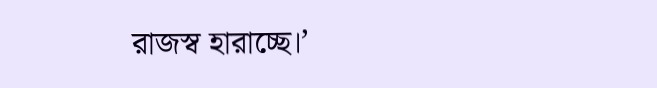রাজস্ব হারাচ্ছে।’